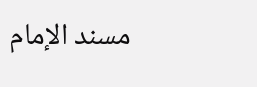مسند الإمام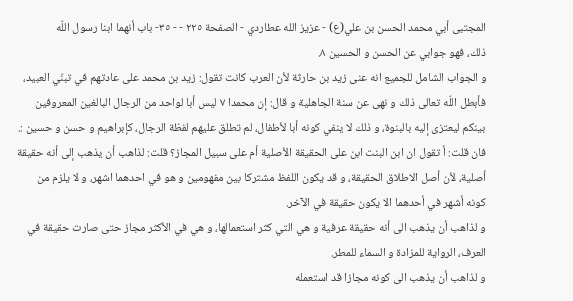المجتبى أبي محمد الحسن بن علي(ع) - عزيز الله عطاردي - الصفحة ٢٢٥ - - ٣٥- باب أنهما ابنا رسول اللّه
ذلك، فهو جوابي عن الحسن و الحسين ٨.
و الجواب الشامل للجميع انه عنى زيد بن حارثة لأن العرب كانت تقول: زيد بن محمد على عادتهم في تبنّي العبيد، فأبطل اللّه تعالى ذلك و نهى عن سنة الجاهلية و قال: إن محمدا ٧ ليس أبا لواحد من الرجال البالغين المعروفين بينكم ليعتزى إليه بالبنوة، و ذلك لا ينفي كونه أبا لأطفال، لم تطلق عليهم لفظة الرجال، كإبراهيم و حسن و حسين :.
فان قلت: أ تقول ان ابن البنت ابن على الحقيقة الأصلية أم على سبيل المجاز؟ قلت: لذاهب أن يذهب إلى أنه حقيقة أصلية، لأن أصل الاطلاق الحقيقة، و قد يكون اللفظ مشتركا بين مفهومين و هو في احدهما اشهر، و لا يلزم من كونه أشهر في أحدهما الا يكون حقيقة في الآخر.
و لذاهب أن يذهب الى أنه حقيقة عرفية و هي التي كثر استعمالها، و هي في الأكثر مجاز حتى صارت حقيقة في العرف، الرواية للمزادة و السماء للمطر.
و لذاهب أن يذهب الى كونه مجازا قد استعمله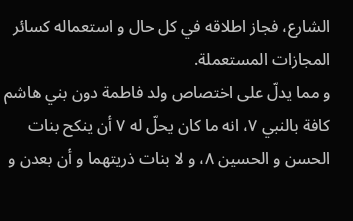الشارع، فجاز اطلاقه في كل حال و استعماله كسائر المجازات المستعملة.
و مما يدلّ على اختصاص ولد فاطمة دون بني هاشم كافة بالنبي ٧، انه ما كان يحلّ له ٧ أن ينكح بنات الحسن و الحسين ٨، و لا بنات ذريتهما و أن بعدن و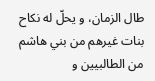طال الزمان، و يحلّ له نكاح بنات غيرهم من بني هاشم من الطالبيين و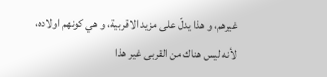غيرهم، و هذا يدلّ على مزيد الاقربية، و هي كونهم اولاده، لأنه ليس هناك من القربى غير هذا